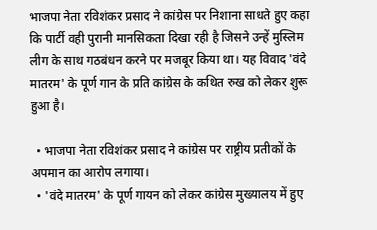भाजपा नेता रविशंकर प्रसाद ने कांग्रेस पर निशाना साधते हुए कहा कि पार्टी वही पुरानी मानसिकता दिखा रही है जिसने उन्हें मुस्लिम लीग के साथ गठबंधन करने पर मजबूर किया था। यह विवाद 'वंदे मातरम' के पूर्ण गान के प्रति कांग्रेस के कथित रुख को लेकर शुरू हुआ है।

  • भाजपा नेता रविशंकर प्रसाद ने कांग्रेस पर राष्ट्रीय प्रतीकों के अपमान का आरोप लगाया।
  • 'वंदे मातरम' के पूर्ण गायन को लेकर कांग्रेस मुख्यालय में हुए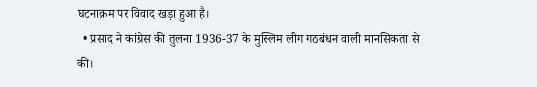घटनाक्रम पर विवाद खड़ा हुआ है।
  • प्रसाद ने कांग्रेस की तुलना 1936-37 के मुस्लिम लीग गठबंधन वाली मानसिकता से की।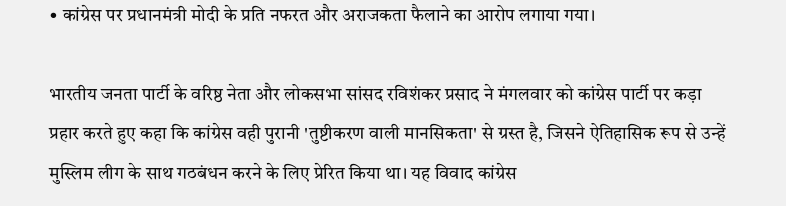• कांग्रेस पर प्रधानमंत्री मोदी के प्रति नफरत और अराजकता फैलाने का आरोप लगाया गया।

भारतीय जनता पार्टी के वरिष्ठ नेता और लोकसभा सांसद रविशंकर प्रसाद ने मंगलवार को कांग्रेस पार्टी पर कड़ा प्रहार करते हुए कहा कि कांग्रेस वही पुरानी 'तुष्टीकरण वाली मानसिकता' से ग्रस्त है, जिसने ऐतिहासिक रूप से उन्हें मुस्लिम लीग के साथ गठबंधन करने के लिए प्रेरित किया था। यह विवाद कांग्रेस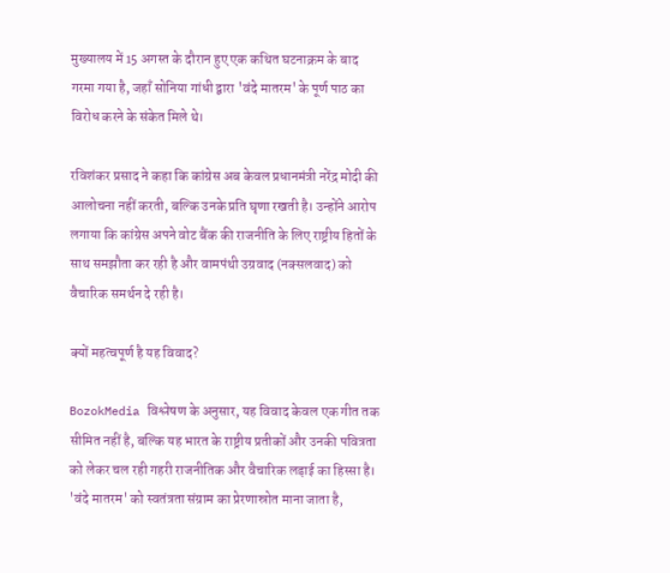मुख्यालय में 15 अगस्त के दौरान हुए एक कथित घटनाक्रम के बाद गरमा गया है, जहाँ सोनिया गांधी द्वारा 'वंदे मातरम' के पूर्ण पाठ का विरोध करने के संकेत मिले थे।

रविशंकर प्रसाद ने कहा कि कांग्रेस अब केवल प्रधानमंत्री नरेंद्र मोदी की आलोचना नहीं करती, बल्कि उनके प्रति घृणा रखती है। उन्होंने आरोप लगाया कि कांग्रेस अपने वोट बैंक की राजनीति के लिए राष्ट्रीय हितों के साथ समझौता कर रही है और वामपंथी उग्रवाद (नक्सलवाद) को वैचारिक समर्थन दे रही है।

क्यों महत्वपूर्ण है यह विवाद?

BozokMedia विश्लेषण के अनुसार, यह विवाद केवल एक गीत तक सीमित नहीं है, बल्कि यह भारत के राष्ट्रीय प्रतीकों और उनकी पवित्रता को लेकर चल रही गहरी राजनीतिक और वैचारिक लड़ाई का हिस्सा है। 'वंदे मातरम' को स्वतंत्रता संग्राम का प्रेरणास्रोत माना जाता है,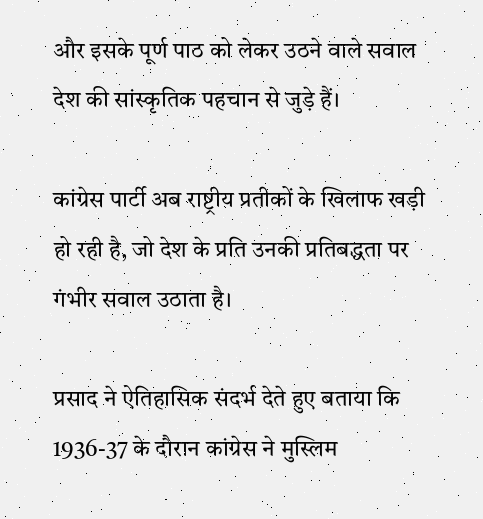और इसके पूर्ण पाठ को लेकर उठने वाले सवाल देश की सांस्कृतिक पहचान से जुड़े हैं।

कांग्रेस पार्टी अब राष्ट्रीय प्रतीकों के खिलाफ खड़ी हो रही है, जो देश के प्रति उनकी प्रतिबद्धता पर गंभीर सवाल उठाता है।

प्रसाद ने ऐतिहासिक संदर्भ देते हुए बताया कि 1936-37 के दौरान कांग्रेस ने मुस्लिम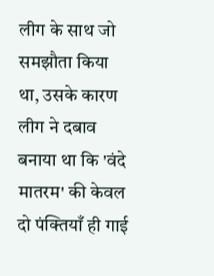लीग के साथ जो समझौता किया था, उसके कारण लीग ने दबाव बनाया था कि 'वंदे मातरम' की केवल दो पंक्तियाँ ही गाई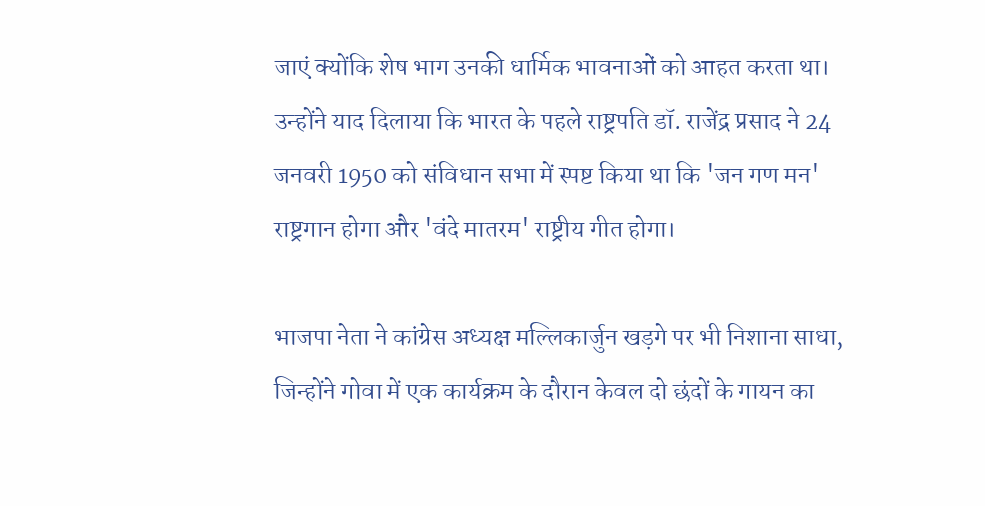जाएं क्योंकि शेष भाग उनकी धार्मिक भावनाओं को आहत करता था। उन्होंने याद दिलाया कि भारत के पहले राष्ट्रपति डॉ. राजेंद्र प्रसाद ने 24 जनवरी 1950 को संविधान सभा में स्पष्ट किया था कि 'जन गण मन' राष्ट्रगान होगा और 'वंदे मातरम' राष्ट्रीय गीत होगा।

भाजपा नेता ने कांग्रेस अध्यक्ष मल्लिकार्जुन खड़गे पर भी निशाना साधा, जिन्होंने गोवा में एक कार्यक्रम के दौरान केवल दो छंदों के गायन का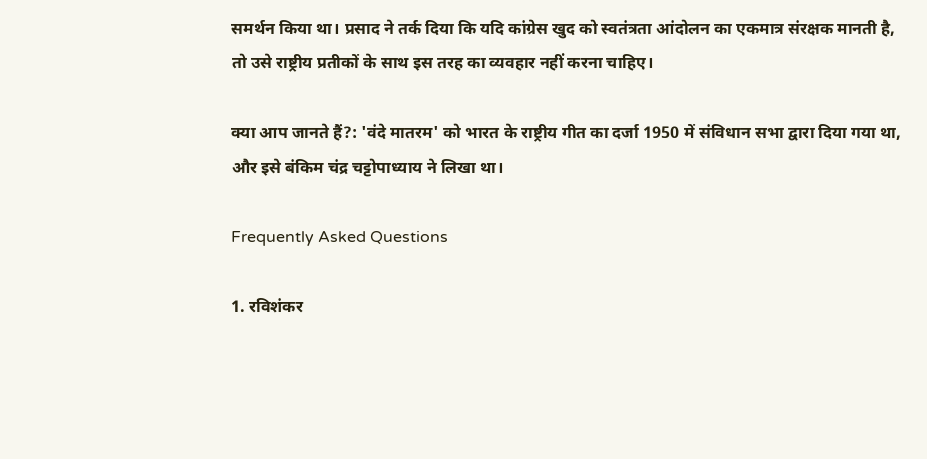समर्थन किया था। प्रसाद ने तर्क दिया कि यदि कांग्रेस खुद को स्वतंत्रता आंदोलन का एकमात्र संरक्षक मानती है, तो उसे राष्ट्रीय प्रतीकों के साथ इस तरह का व्यवहार नहीं करना चाहिए।

क्या आप जानते हैं?: 'वंदे मातरम' को भारत के राष्ट्रीय गीत का दर्जा 1950 में संविधान सभा द्वारा दिया गया था, और इसे बंकिम चंद्र चट्टोपाध्याय ने लिखा था।

Frequently Asked Questions

1. रविशंकर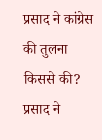प्रसाद ने कांग्रेस की तुलना किससे की?
प्रसाद ने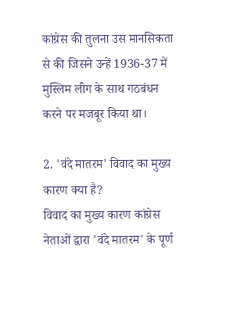कांग्रेस की तुलना उस मानसिकता से की जिसने उन्हें 1936-37 में मुस्लिम लीग के साथ गठबंधन करने पर मजबूर किया था।

2. 'वंदे मातरम' विवाद का मुख्य कारण क्या है?
विवाद का मुख्य कारण कांग्रेस नेताओं द्वारा 'वंदे मातरम' के पूर्ण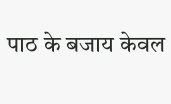पाठ के बजाय केवल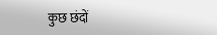कुछ छंदों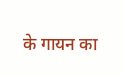के गायन का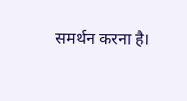समर्थन करना है।